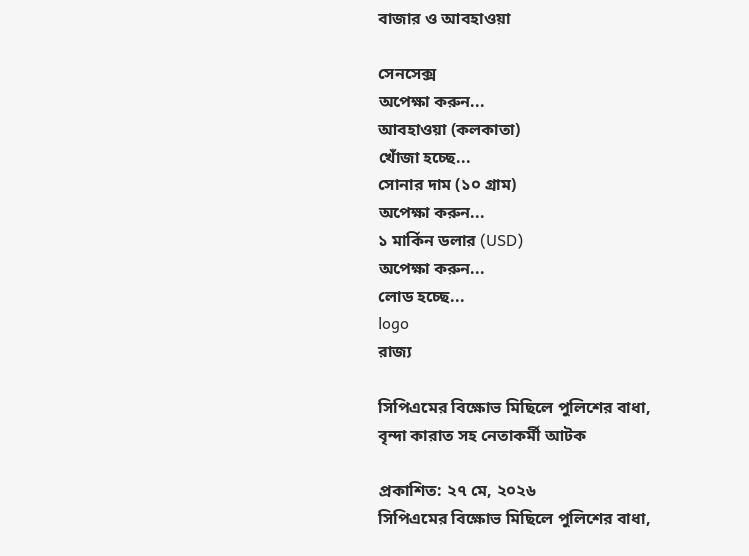বাজার ও আবহাওয়া

সেনসেক্স
অপেক্ষা করুন...
আবহাওয়া (কলকাতা)
খোঁজা হচ্ছে...
সোনার দাম (১০ গ্রাম)
অপেক্ষা করুন...
১ মার্কিন ডলার (USD)
অপেক্ষা করুন...
লোড হচ্ছে...
logo
রাজ্য

সিপিএমের বিক্ষোভ মিছিলে পুলিশের বাধা, বৃন্দা কারাত সহ নেতাকর্মী আটক

প্রকাশিত: ২৭ মে, ২০২৬
সিপিএমের বিক্ষোভ মিছিলে পুলিশের বাধা,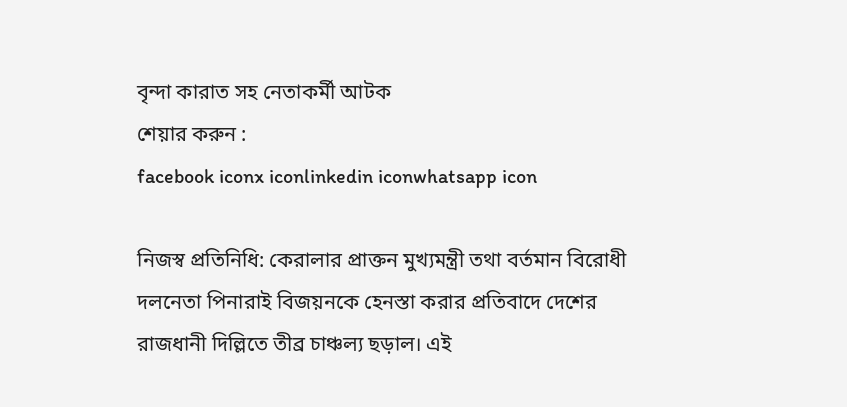বৃন্দা কারাত সহ নেতাকর্মী আটক
শেয়ার করুন :
facebook iconx iconlinkedin iconwhatsapp icon

নিজস্ব প্রতিনিধি: কেরালার প্রাক্তন মুখ্যমন্ত্রী তথা বর্তমান বিরোধী দলনেতা পিনারাই বিজয়নকে হেনস্তা করার প্রতিবাদে দেশের রাজধানী দিল্লিতে তীব্র চাঞ্চল্য ছড়াল। এই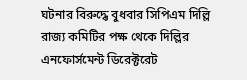ঘটনার বিরুদ্ধে বুধবার সিপিএম দিল্লি রাজ্য কমিটির পক্ষ থেকে দিল্লির এনফোর্সমেন্ট ডিরেক্টরেট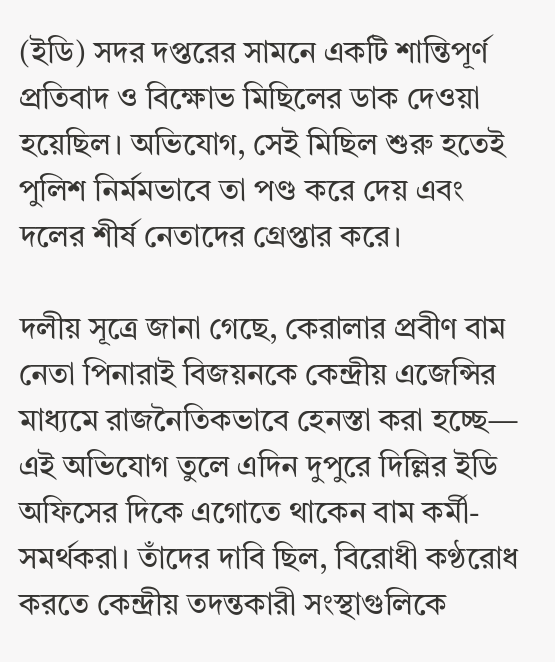(ইডি) সদর দপ্তরের সামনে একটি শান্তিপূর্ণ প্রতিবাদ ও বিক্ষোভ মিছিলের ডাক দেওয়া হয়েছিল। অভিযোগ, সেই মিছিল শুরু হতেই পুলিশ নির্মমভাবে তা পণ্ড করে দেয় এবং দলের শীর্ষ নেতাদের গ্রেপ্তার করে।

দলীয় সূত্রে জানা গেছে, কেরালার প্রবীণ বাম নেতা পিনারাই বিজয়নকে কেন্দ্রীয় এজেন্সির মাধ্যমে রাজনৈতিকভাবে হেনস্তা করা হচ্ছে— এই অভিযোগ তুলে এদিন দুপুরে দিল্লির ইডি অফিসের দিকে এগোতে থাকেন বাম কর্মী-সমর্থকরা। তাঁদের দাবি ছিল, বিরোধী কণ্ঠরোধ করতে কেন্দ্রীয় তদন্তকারী সংস্থাগুলিকে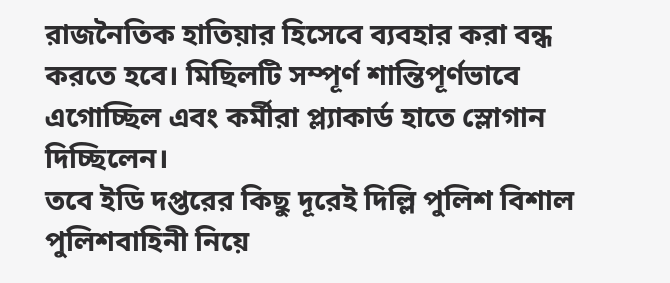রাজনৈতিক হাতিয়ার হিসেবে ব্যবহার করা বন্ধ করতে হবে। মিছিলটি সম্পূর্ণ শান্তিপূর্ণভাবে এগোচ্ছিল এবং কর্মীরা প্ল্যাকার্ড হাতে স্লোগান দিচ্ছিলেন।
তবে ইডি দপ্তরের কিছু দূরেই দিল্লি পুলিশ বিশাল পুলিশবাহিনী নিয়ে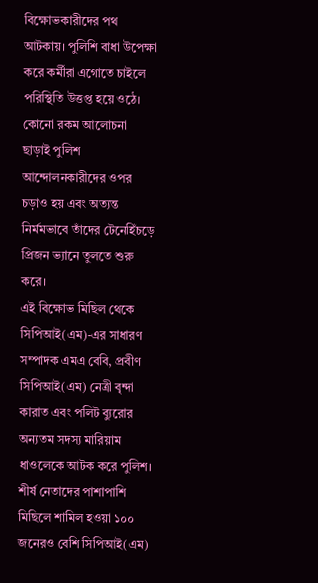বিক্ষোভকারীদের পথ আটকায়। পুলিশি বাধা উপেক্ষা করে কর্মীরা এগোতে চাইলে পরিস্থিতি উত্তপ্ত হয়ে ওঠে। কোনো রকম আলোচনা ছাড়াই পুলিশ আন্দোলনকারীদের ওপর চড়াও হয় এবং অত্যন্ত নির্মমভাবে তাঁদের টেনেহিঁচড়ে প্রিজন ভ্যানে তুলতে শুরু করে।
এই বিক্ষোভ মিছিল থেকে সিপিআই(এম)-এর সাধারণ সম্পাদক এমএ বেবি, প্রবীণ সিপিআই(এম) নেত্রী বৃন্দা কারাত এবং পলিট ব্যুরোর অন্যতম সদস্য মারিয়াম ধাওলেকে আটক করে পুলিশ। শীর্ষ নেতাদের পাশাপাশি মিছিলে শামিল হওয়া ১০০ জনেরও বেশি সিপিআই(এম)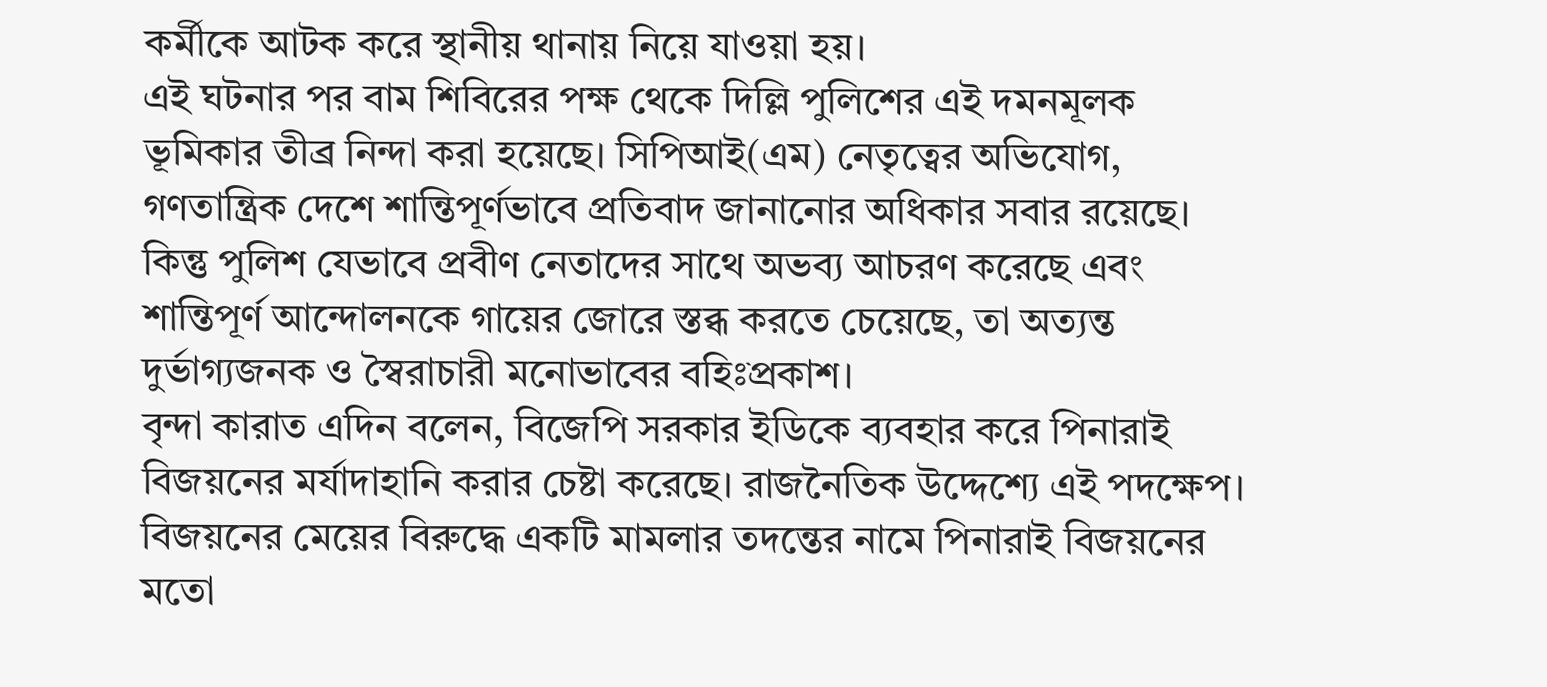কর্মীকে আটক করে স্থানীয় থানায় নিয়ে যাওয়া হয়।
এই ঘটনার পর বাম শিবিরের পক্ষ থেকে দিল্লি পুলিশের এই দমনমূলক ভূমিকার তীব্র নিন্দা করা হয়েছে। সিপিআই(এম) নেতৃত্বের অভিযোগ, গণতান্ত্রিক দেশে শান্তিপূর্ণভাবে প্রতিবাদ জানানোর অধিকার সবার রয়েছে। কিন্তু পুলিশ যেভাবে প্রবীণ নেতাদের সাথে অভব্য আচরণ করেছে এবং শান্তিপূর্ণ আন্দোলনকে গায়ের জোরে স্তব্ধ করতে চেয়েছে, তা অত্যন্ত দুর্ভাগ্যজনক ও স্বৈরাচারী মনোভাবের বহিঃপ্রকাশ।
বৃন্দা কারাত এদিন বলেন, বিজেপি সরকার ইডিকে ব্যবহার করে পিনারাই বিজয়নের মর্যাদাহানি করার চেষ্টা করেছে। রাজনৈতিক উদ্দেশ্যে এই পদক্ষেপ। বিজয়নের মেয়ের বিরুদ্ধে একটি মামলার তদন্তের নামে পিনারাই বিজয়নের মতো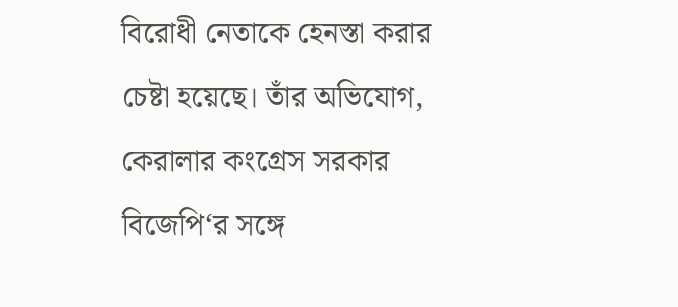বিরোধী নেতাকে হেনস্তা করার চেষ্টা হয়েছে। তাঁর অভিযোগ, কেরালার কংগ্রেস সরকার বিজেপি‘র সঙ্গে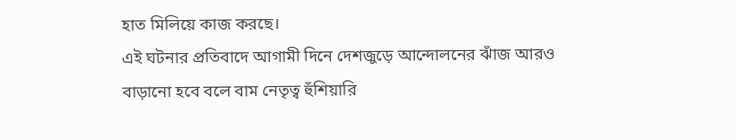হাত মিলিয়ে কাজ করছে।
এই ঘটনার প্রতিবাদে আগামী দিনে দেশজুড়ে আন্দোলনের ঝাঁজ আরও বাড়ানো হবে বলে বাম নেতৃত্ব হুঁশিয়ারি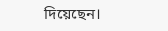দিয়েছেন।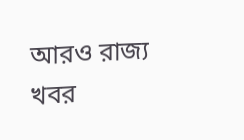আরও রাজ্য খবর